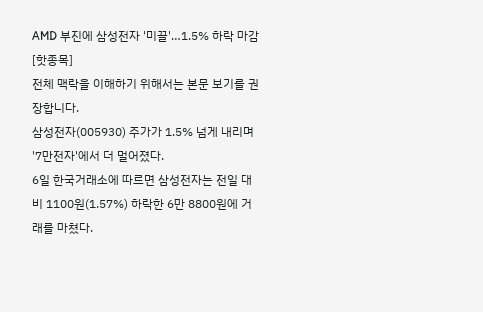AMD 부진에 삼성전자 '미끌'…1.5% 하락 마감[핫종목]
전체 맥락을 이해하기 위해서는 본문 보기를 권장합니다.
삼성전자(005930) 주가가 1.5% 넘게 내리며 '7만전자'에서 더 멀어졌다.
6일 한국거래소에 따르면 삼성전자는 전일 대비 1100원(1.57%) 하락한 6만 8800원에 거래를 마쳤다.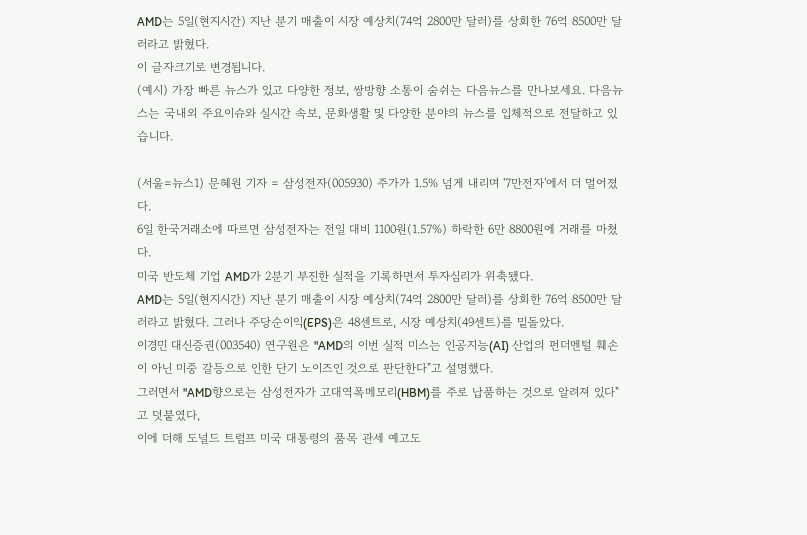AMD는 5일(현지시간) 지난 분기 매출이 시장 예상치(74억 2800만 달러)를 상회한 76억 8500만 달러라고 밝혔다.
이 글자크기로 변경됩니다.
(예시) 가장 빠른 뉴스가 있고 다양한 정보, 쌍방향 소통이 숨쉬는 다음뉴스를 만나보세요. 다음뉴스는 국내외 주요이슈와 실시간 속보, 문화생활 및 다양한 분야의 뉴스를 입체적으로 전달하고 있습니다.

(서울=뉴스1) 문혜원 기자 = 삼성전자(005930) 주가가 1.5% 넘게 내리며 '7만전자'에서 더 멀어졌다.
6일 한국거래소에 따르면 삼성전자는 전일 대비 1100원(1.57%) 하락한 6만 8800원에 거래를 마쳤다.
미국 반도체 기업 AMD가 2분기 부진한 실적을 기록하면서 투자심리가 위축됐다.
AMD는 5일(현지시간) 지난 분기 매출이 시장 예상치(74억 2800만 달러)를 상회한 76억 8500만 달러라고 밝혔다. 그러나 주당순이익(EPS)은 48센트로, 시장 예상치(49센트)를 밑돌았다.
이경민 대신증권(003540) 연구원은 "AMD의 이번 실적 미스는 인공지능(AI) 산업의 펀더멘털 훼손이 아닌 미중 갈등으로 인한 단기 노이즈인 것으로 판단한다"고 설명했다.
그러면서 "AMD향으로는 삼성전자가 고대역폭메모리(HBM)를 주로 납품하는 것으로 알려져 있다"고 덧붙였다,
이에 더해 도널드 트럼프 미국 대통령의 품목 관세 예고도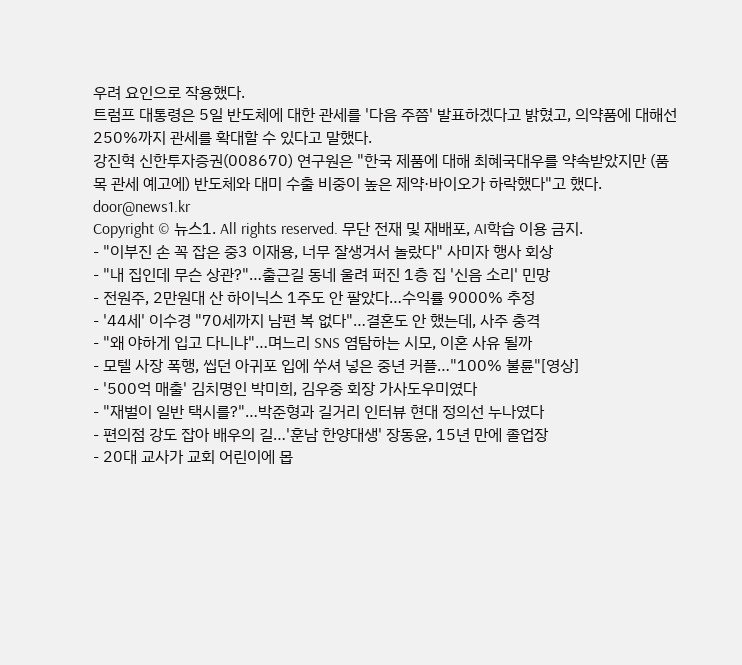우려 요인으로 작용했다.
트럼프 대통령은 5일 반도체에 대한 관세를 '다음 주쯤' 발표하겠다고 밝혔고, 의약품에 대해선 250%까지 관세를 확대할 수 있다고 말했다.
강진혁 신한투자증권(008670) 연구원은 "한국 제품에 대해 최혜국대우를 약속받았지만 (품목 관세 예고에) 반도체와 대미 수출 비중이 높은 제약·바이오가 하락했다"고 했다.
door@news1.kr
Copyright © 뉴스1. All rights reserved. 무단 전재 및 재배포, AI학습 이용 금지.
- "이부진 손 꼭 잡은 중3 이재용, 너무 잘생겨서 놀랐다" 사미자 행사 회상
- "내 집인데 무슨 상관?"…출근길 동네 울려 퍼진 1층 집 '신음 소리' 민망
- 전원주, 2만원대 산 하이닉스 1주도 안 팔았다…수익률 9000% 추정
- '44세' 이수경 "70세까지 남편 복 없다"…결혼도 안 했는데, 사주 충격
- "왜 야하게 입고 다니냐"…며느리 SNS 염탐하는 시모, 이혼 사유 될까
- 모텔 사장 폭행, 씹던 아귀포 입에 쑤셔 넣은 중년 커플…"100% 불륜"[영상]
- '500억 매출' 김치명인 박미희, 김우중 회장 가사도우미였다
- "재벌이 일반 택시를?"…박준형과 길거리 인터뷰 현대 정의선 누나였다
- 편의점 강도 잡아 배우의 길…'훈남 한양대생' 장동윤, 15년 만에 졸업장
- 20대 교사가 교회 어린이에 몹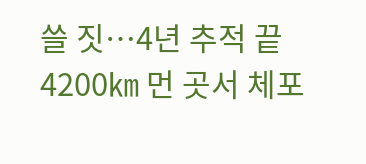쓸 짓…4년 추적 끝 4200㎞ 먼 곳서 체포